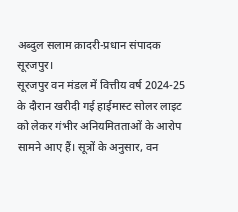अब्दुल सलाम क़ादरी-प्रधान संपादक
सूरजपुर।
सूरजपुर वन मंडल में वित्तीय वर्ष 2024-25 के दौरान खरीदी गई हाईमास्ट सोलर लाइट को लेकर गंभीर अनियमितताओं के आरोप सामने आए हैं। सूत्रों के अनुसार, वन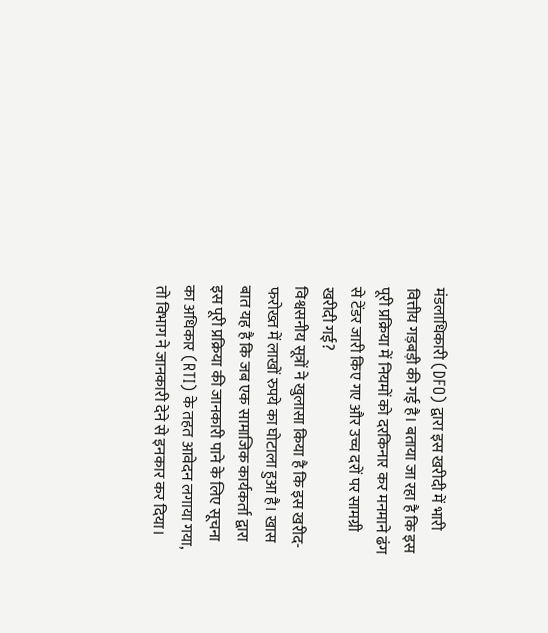मंडलाधिकारी (DFO) द्वारा इस खरीदी में भारी वित्तीय गड़बड़ी की गई है। बताया जा रहा है कि इस पूरी प्रक्रिया में नियमों को दरकिनार कर मनमाने ढंग से टेंडर जारी किए गए और उच्च दरों पर सामग्री खरीदी गई?
विश्वसनीय सूत्रों ने खुलासा किया है कि इस खरीद-फरोख्त में लाखों रुपये का घोटाला हुआ है। खास बात यह है कि जब एक सामाजिक कार्यकर्ता द्वारा इस पूरी प्रक्रिया की जानकारी पाने के लिए सूचना का अधिकार (RTI) के तहत आवेदन लगाया गया, तो विभाग ने जानकारी देने से इनकार कर दिया।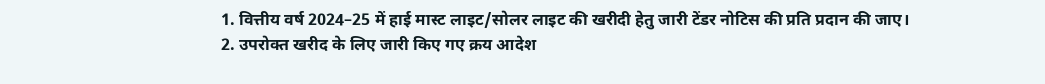1. वित्तीय वर्ष 2024–25 में हाई मास्ट लाइट/सोलर लाइट की खरीदी हेतु जारी टेंडर नोटिस की प्रति प्रदान की जाए।
2. उपरोक्त खरीद के लिए जारी किए गए क्रय आदेश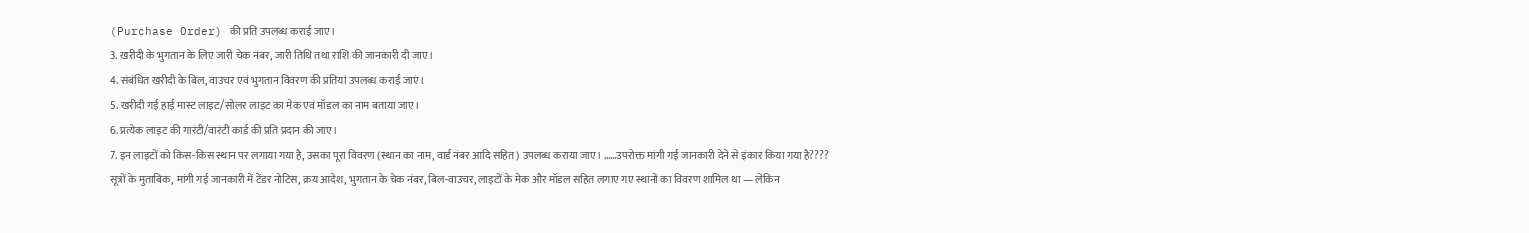(Purchase Order) की प्रति उपलब्ध कराई जाए।
3. खरीदी के भुगतान के लिए जारी चेक नंबर, जारी तिथि तथा राशि की जानकारी दी जाए।
4. संबंधित खरीदी के बिल, वाउचर एवं भुगतान विवरण की प्रतियां उपलब्ध कराई जाएं।
5. खरीदी गई हाई मास्ट लाइट/सोलर लाइट का मेक एवं मॉडल का नाम बताया जाए।
6. प्रत्येक लाइट की गारंटी/वारंटी कार्ड की प्रति प्रदान की जाए।
7. इन लाइटों को किस-किस स्थान पर लगाया गया है, उसका पूरा विवरण (स्थान का नाम, वार्ड नंबर आदि सहित) उपलब्ध कराया जाए। ……उपरोक्त मांगी गई जानकारी देने से इंकार किया गया है????
सूत्रों के मुताबिक, मांगी गई जानकारी में टेंडर नोटिस, क्रय आदेश, भुगतान के चेक नंबर, बिल-वाउचर, लाइटों के मेक और मॉडल सहित लगाए गए स्थानों का विवरण शामिल था — लेकिन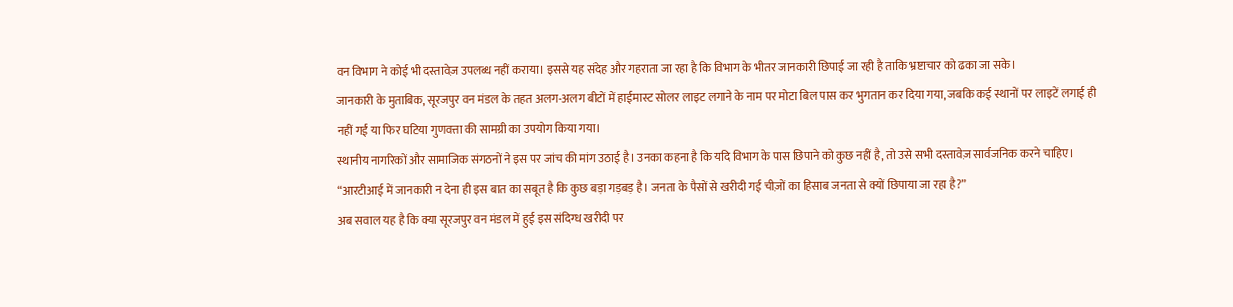वन विभाग ने कोई भी दस्तावेज़ उपलब्ध नहीं कराया। इससे यह संदेह और गहराता जा रहा है कि विभाग के भीतर जानकारी छिपाई जा रही है ताकि भ्रष्टाचार को ढका जा सके।
जानकारी के मुताबिक, सूरजपुर वन मंडल के तहत अलग-अलग बीटों में हाईमास्ट सोलर लाइट लगाने के नाम पर मोटा बिल पास कर भुगतान कर दिया गया, जबकि कई स्थानों पर लाइटें लगाई ही नहीं गईं या फिर घटिया गुणवत्ता की सामग्री का उपयोग किया गया।
स्थानीय नागरिकों और सामाजिक संगठनों ने इस पर जांच की मांग उठाई है। उनका कहना है कि यदि विभाग के पास छिपाने को कुछ नहीं है, तो उसे सभी दस्तावेज़ सार्वजनिक करने चाहिए।
“आरटीआई में जानकारी न देना ही इस बात का सबूत है कि कुछ बड़ा गड़बड़ है। जनता के पैसों से खरीदी गई चीज़ों का हिसाब जनता से क्यों छिपाया जा रहा है?”
अब सवाल यह है कि क्या सूरजपुर वन मंडल में हुई इस संदिग्ध खरीदी पर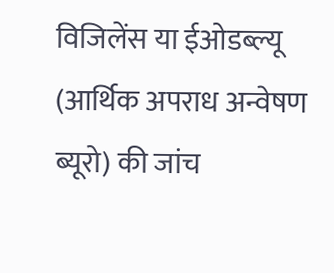विजिलेंस या ईओडब्ल्यू (आर्थिक अपराध अन्वेषण ब्यूरो) की जांच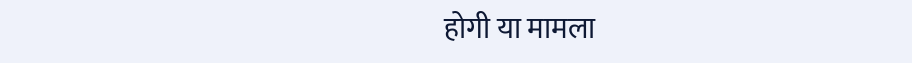होगी या मामला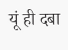यूं ही दबा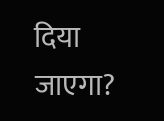दिया जाएगा?